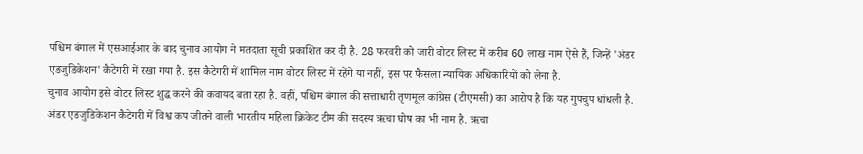पश्चिम बंगाल में एसआईआर के बाद चुनाव आयोग ने मतदाता सूची प्रकाशित कर दी है. 28 फरवरी को जारी वोटर लिस्ट में करीब 60 लाख नाम ऐसे हैं, जिन्हें 'अंडर एडजुडिकेशन' कैटेगरी में रखा गया है. इस कैटेगरी में शामिल नाम वोटर लिस्ट में रहेंगे या नहीं, इस पर फैसला न्यायिक अधिकारियों को लेना है.
चुनाव आयोग इसे वोटर लिस्ट शुद्ध करने की कवायद बता रहा है. वहीं, पश्चिम बंगाल की सत्ताधारी तृणमूल कांग्रेस (टीएमसी) का आरोप है कि यह गुपचुप धांधली है. अंडर एडजुडिकेशन कैटेगरी में विश्व कप जीतने वाली भारतीय महिला क्रिकेट टीम की सदस्य ऋचा घोष का भी नाम है. ऋचा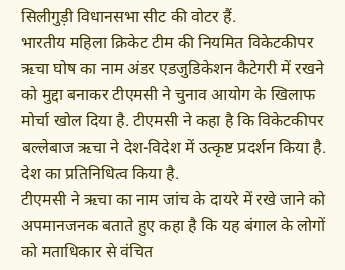सिलीगुड़ी विधानसभा सीट की वोटर हैं.
भारतीय महिला क्रिकेट टीम की नियमित विकेटकीपर ऋचा घोष का नाम अंडर एडजुडिकेशन कैटेगरी में रखने को मुद्दा बनाकर टीएमसी ने चुनाव आयोग के खिलाफ मोर्चा खोल दिया है. टीएमसी ने कहा है कि विकेटकीपर बल्लेबाज ऋचा ने देश-विदेश में उत्कृष्ट प्रदर्शन किया है. देश का प्रतिनिधित्व किया है.
टीएमसी ने ऋचा का नाम जांच के दायरे में रखे जाने को अपमानजनक बताते हुए कहा है कि यह बंगाल के लोगों को मताधिकार से वंचित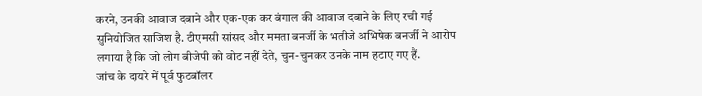करने, उनकी आवाज दबाने और एक-एक कर बंगाल की आवाज दबाने के लिए रची गई सुनियोजित साजिश है. टीएमसी सांसद और ममता बनर्जी के भतीजे अभिषेक बनर्जी ने आरोप लगाया है कि जो लोग बीजेपी को वोट नहीं देते, चुन-चुनकर उनके नाम हटाए गए हैं.
जांच के दायरे में पूर्व फुटबॉलर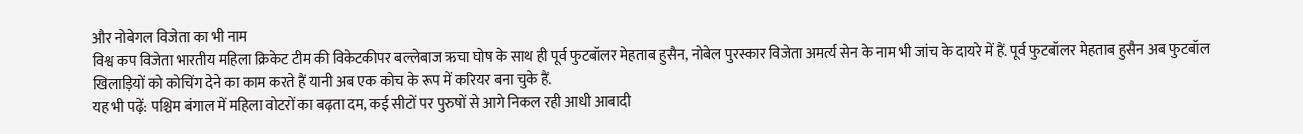और नोबेगल विजेता का भी नाम
विश्व कप विजेता भारतीय महिला क्रिकेट टीम की विकेटकीपर बल्लेबाज ऋचा घोष के साथ ही पूर्व फुटबॉलर मेहताब हुसैन, नोबेल पुरस्कार विजेता अमर्त्य सेन के नाम भी जांच के दायरे में हैं. पूर्व फुटबॉलर मेहताब हुसैन अब फुटबॉल खिलाड़ियों को कोचिंग देने का काम करते हैं यानी अब एक कोच के रूप में करियर बना चुके हैं.
यह भी पढ़ें: पश्चिम बंगाल में महिला वोटरों का बढ़ता दम, कई सीटों पर पुरुषों से आगे निकल रही आधी आबादी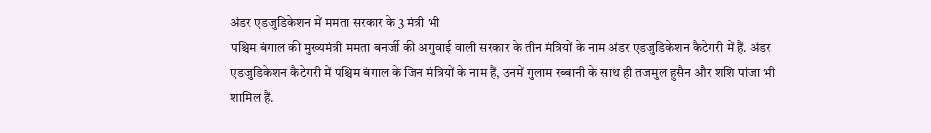अंडर एडजुडिकेशन में ममता सरकार के 3 मंत्री भी
पश्चिम बंगाल की मुख्यमंत्री ममता बनर्जी की अगुवाई वाली सरकार के तीन मंत्रियों के नाम अंडर एडजुडिकेशन कैटेगरी में हैं. अंडर एडजुडिकेशन कैटेगरी में पश्चिम बंगाल के जिन मंत्रियों के नाम हैं, उनमें गुलाम रब्बानी के साथ ही तजमुल हुसैन और शशि पांजा भी शामिल हैं.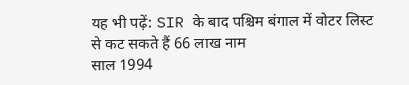यह भी पढ़ें: SIR के बाद पश्चिम बंगाल में वोटर लिस्ट से कट सकते हैं 66 लाख नाम
साल 1994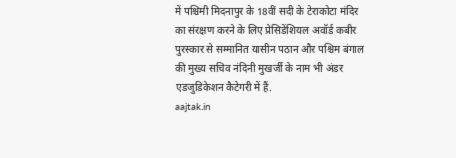में पश्चिमी मिदनापुर के 18वीं सदी के टेराकोटा मंदिर का संरक्षण करने के लिए प्रेसिडेंशियल अवॉर्ड कबीर पुरस्कार से सम्मानित यासीन पठान और पश्चिम बंगाल की मुख्य सचिव नंदिनी मुखर्जी के नाम भी अंडर एडजुडिकेशन कैटेगरी में हैं.
aajtak.in